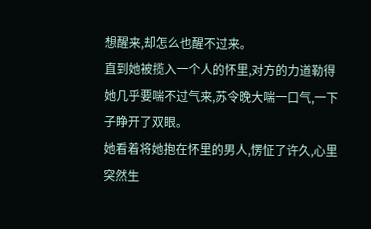想醒来,却怎么也醒不过来。
直到她被揽入一个人的怀里,对方的力道勒得她几乎要喘不过气来,苏令晚大喘一口气,一下子睁开了双眼。
她看着将她抱在怀里的男人,愣怔了许久,心里突然生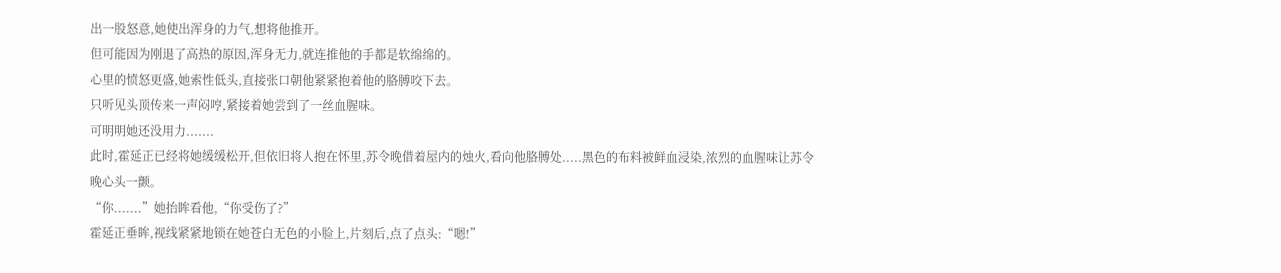出一股怒意,她使出浑身的力气,想将他推开。
但可能因为刚退了高热的原因,浑身无力,就连推他的手都是软绵绵的。
心里的愤怒更盛,她索性低头,直接张口朝他紧紧抱着他的胳膊咬下去。
只听见头顶传来一声闷哼,紧接着她尝到了一丝血腥味。
可明明她还没用力.......
此时,霍延正已经将她缓缓松开,但依旧将人抱在怀里,苏令晚借着屋内的烛火,看向他胳膊处.....黑色的布料被鲜血浸染,浓烈的血腥味让苏令晚心头一颤。
“你.......”她抬眸看他,“你受伤了?”
霍延正垂眸,视线紧紧地锁在她苍白无色的小脸上,片刻后,点了点头:“嗯!”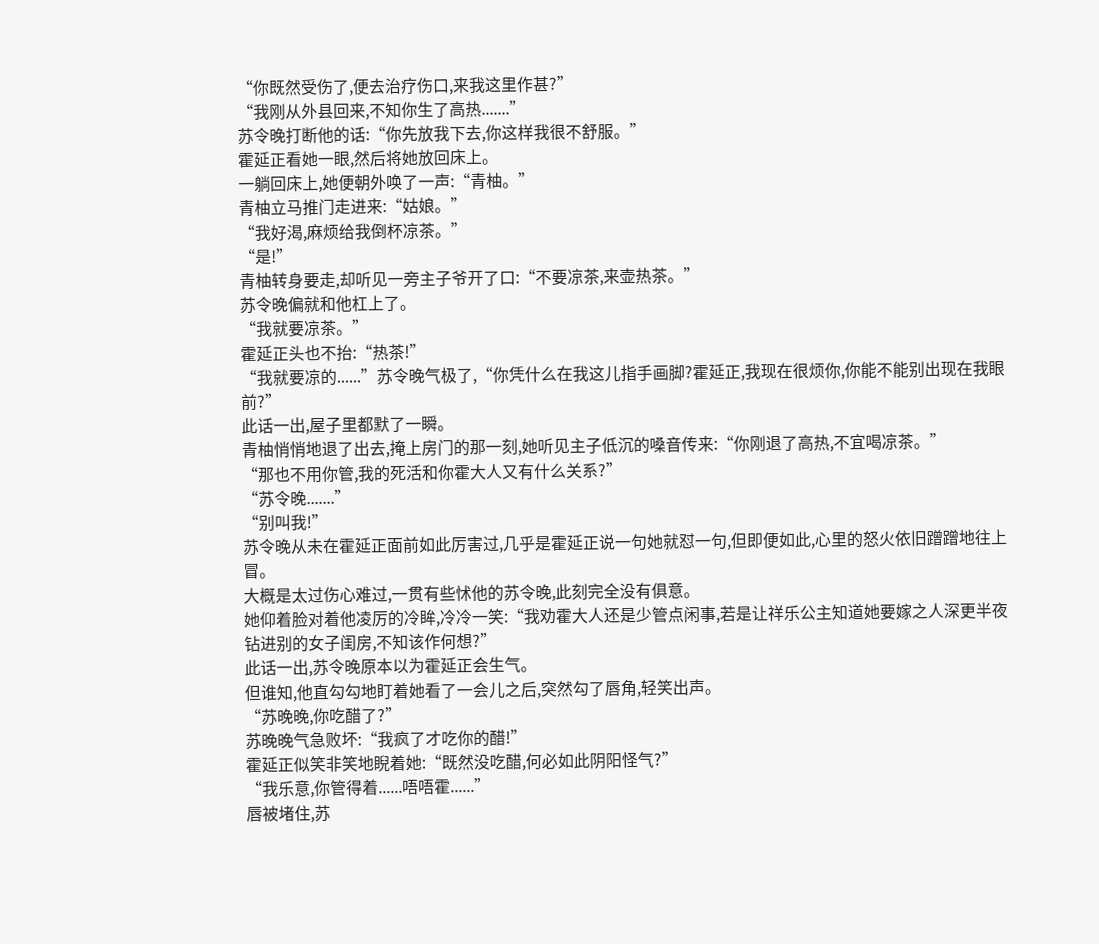“你既然受伤了,便去治疗伤口,来我这里作甚?”
“我刚从外县回来,不知你生了高热.......”
苏令晚打断他的话:“你先放我下去,你这样我很不舒服。”
霍延正看她一眼,然后将她放回床上。
一躺回床上,她便朝外唤了一声:“青柚。”
青柚立马推门走进来:“姑娘。”
“我好渴,麻烦给我倒杯凉茶。”
“是!”
青柚转身要走,却听见一旁主子爷开了口:“不要凉茶,来壶热茶。”
苏令晚偏就和他杠上了。
“我就要凉茶。”
霍延正头也不抬:“热茶!”
“我就要凉的......”苏令晚气极了,“你凭什么在我这儿指手画脚?霍延正,我现在很烦你,你能不能别出现在我眼前?”
此话一出,屋子里都默了一瞬。
青柚悄悄地退了出去,掩上房门的那一刻,她听见主子低沉的嗓音传来:“你刚退了高热,不宜喝凉茶。”
“那也不用你管,我的死活和你霍大人又有什么关系?”
“苏令晚.......”
“别叫我!”
苏令晚从未在霍延正面前如此厉害过,几乎是霍延正说一句她就怼一句,但即便如此,心里的怒火依旧蹭蹭地往上冒。
大概是太过伤心难过,一贯有些怵他的苏令晚,此刻完全没有俱意。
她仰着脸对着他凌厉的冷眸,冷冷一笑:“我劝霍大人还是少管点闲事,若是让祥乐公主知道她要嫁之人深更半夜钻进别的女子闺房,不知该作何想?”
此话一出,苏令晚原本以为霍延正会生气。
但谁知,他直勾勾地盯着她看了一会儿之后,突然勾了唇角,轻笑出声。
“苏晚晚,你吃醋了?”
苏晚晚气急败坏:“我疯了才吃你的醋!”
霍延正似笑非笑地睨着她:“既然没吃醋,何必如此阴阳怪气?”
“我乐意,你管得着......唔唔霍......”
唇被堵住,苏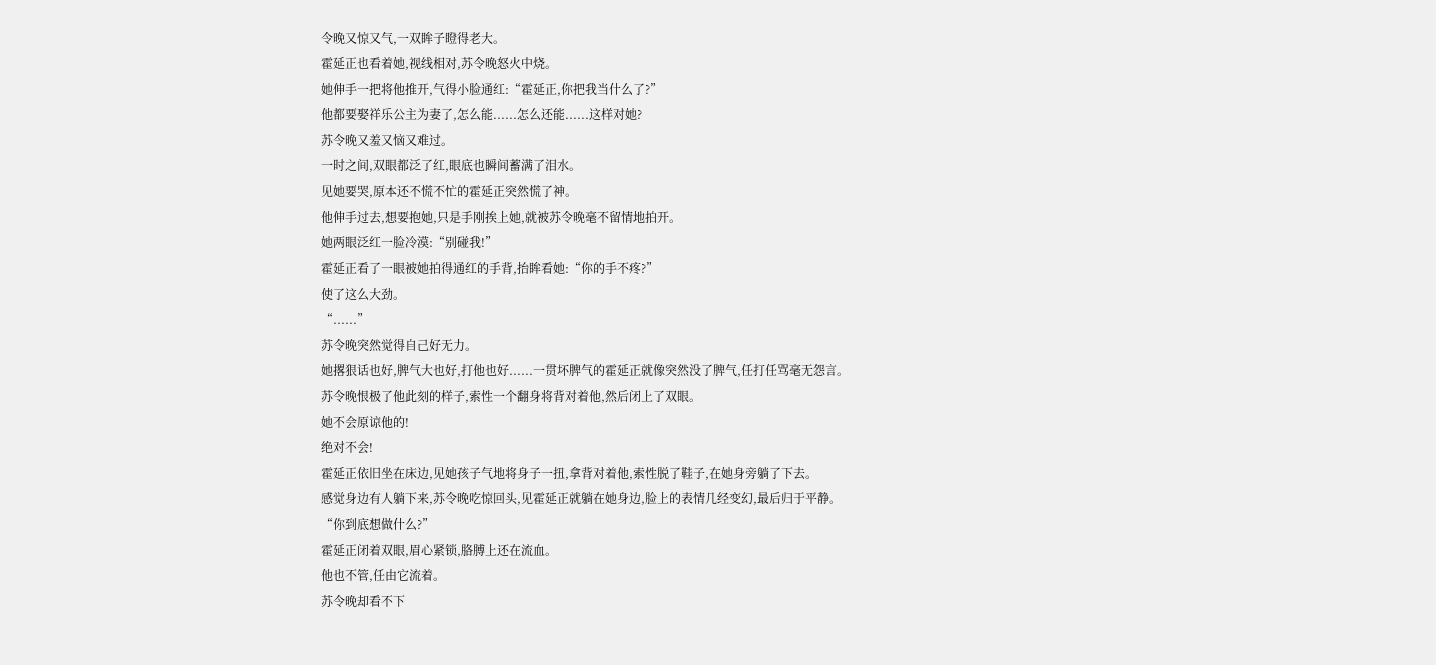令晚又惊又气,一双眸子瞪得老大。
霍延正也看着她,视线相对,苏令晚怒火中烧。
她伸手一把将他推开,气得小脸通红:“霍延正,你把我当什么了?”
他都要娶祥乐公主为妻了,怎么能......怎么还能......这样对她?
苏令晚又羞又恼又难过。
一时之间,双眼都泛了红,眼底也瞬间蓄满了泪水。
见她要哭,原本还不慌不忙的霍延正突然慌了神。
他伸手过去,想要抱她,只是手刚挨上她,就被苏令晚毫不留情地拍开。
她两眼泛红一脸冷漠:“别碰我!”
霍延正看了一眼被她拍得通红的手背,抬眸看她:“你的手不疼?”
使了这么大劲。
“......”
苏令晚突然觉得自己好无力。
她撂狠话也好,脾气大也好,打他也好......一贯坏脾气的霍延正就像突然没了脾气,任打任骂毫无怨言。
苏令晚恨极了他此刻的样子,索性一个翻身将背对着他,然后闭上了双眼。
她不会原谅他的!
绝对不会!
霍延正依旧坐在床边,见她孩子气地将身子一扭,拿背对着他,索性脱了鞋子,在她身旁躺了下去。
感觉身边有人躺下来,苏令晚吃惊回头,见霍延正就躺在她身边,脸上的表情几经变幻,最后归于平静。
“你到底想做什么?”
霍延正闭着双眼,眉心紧锁,胳膊上还在流血。
他也不管,任由它流着。
苏令晚却看不下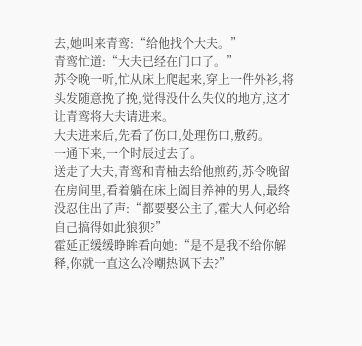去,她叫来青鸾:“给他找个大夫。”
青鸾忙道:“大夫已经在门口了。”
苏令晚一听,忙从床上爬起来,穿上一件外衫,将头发随意挽了挽,觉得没什么失仪的地方,这才让青鸾将大夫请进来。
大夫进来后,先看了伤口,处理伤口,敷药。
一通下来,一个时辰过去了。
送走了大夫,青鸾和青柚去给他煎药,苏令晚留在房间里,看着躺在床上阖目养神的男人,最终没忍住出了声:“都要娶公主了,霍大人何必给自己搞得如此狼狈?”
霍延正缓缓睁眸看向她:“是不是我不给你解释,你就一直这么冷嘲热讽下去?”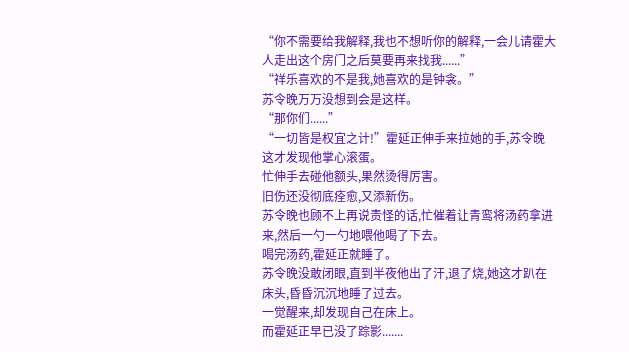“你不需要给我解释,我也不想听你的解释,一会儿请霍大人走出这个房门之后莫要再来找我......”
“祥乐喜欢的不是我,她喜欢的是钟衾。”
苏令晚万万没想到会是这样。
“那你们......”
“一切皆是权宜之计!”霍延正伸手来拉她的手,苏令晚这才发现他掌心滚蛋。
忙伸手去碰他额头,果然烫得厉害。
旧伤还没彻底痊愈,又添新伤。
苏令晚也顾不上再说责怪的话,忙催着让青鸾将汤药拿进来,然后一勺一勺地喂他喝了下去。
喝完汤药,霍延正就睡了。
苏令晚没敢闭眼,直到半夜他出了汗,退了烧,她这才趴在床头,昏昏沉沉地睡了过去。
一觉醒来,却发现自己在床上。
而霍延正早已没了踪影.......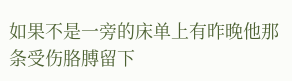如果不是一旁的床单上有昨晚他那条受伤胳膊留下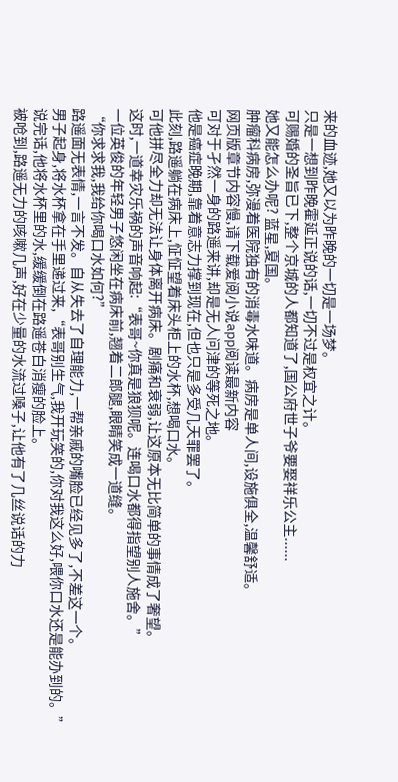来的血迹,她又以为昨晚的一切是一场梦。
只是一想到昨晚霍延正说的话,一切不过是权宜之计。
可赐婚的圣旨已下,整个京城的人都知道了,国公府世子爷要娶祥乐公主......
她又能怎么办呢? 蓝星,夏国。
肿瘤科病房,弥漫着医院独有的消毒水味道。病房是单人间,设施俱全,温馨舒适。
网页版章节内容慢,请下载爱阅小说app阅读最新内容
可对于孑然一身的路遥来讲,却是无人问津的等死之地。
他是癌症晚期,靠着意志力撑到现在,但也只是多受几天罪罢了。
此刻,路遥躺在病床上,怔怔望着床头柜上的水杯,想喝口水。
可他拼尽全力却无法让身体离开病床。剧痛和衰弱,让这原本无比简单的事情成了奢望。
这时,一道幸灾乐祸的声音响起:“表哥~你真是狼狈呢。连喝口水都得指望别人施舍。”
一位英俊的年轻男子悠闲坐在病床前,翘着二郎腿,眼睛笑成一道缝。
“你求求我,我给你喝口水如何?”
路遥面无表情,一言不发。自从失去了自理能力,一帮亲戚的嘴脸已经见多了,不差这一个。
男子起身,将水杯拿在手里递过来,“表哥别生气,我开玩笑的,你对我这么好,喂你口水还是能办到的。”
说完话,他将水杯里的水,缓缓倒在路遥苍白消瘦的脸上。
被呛到,路遥无力的咳嗽几声,好在少量的水流过嗓子,让他有了几丝说话的力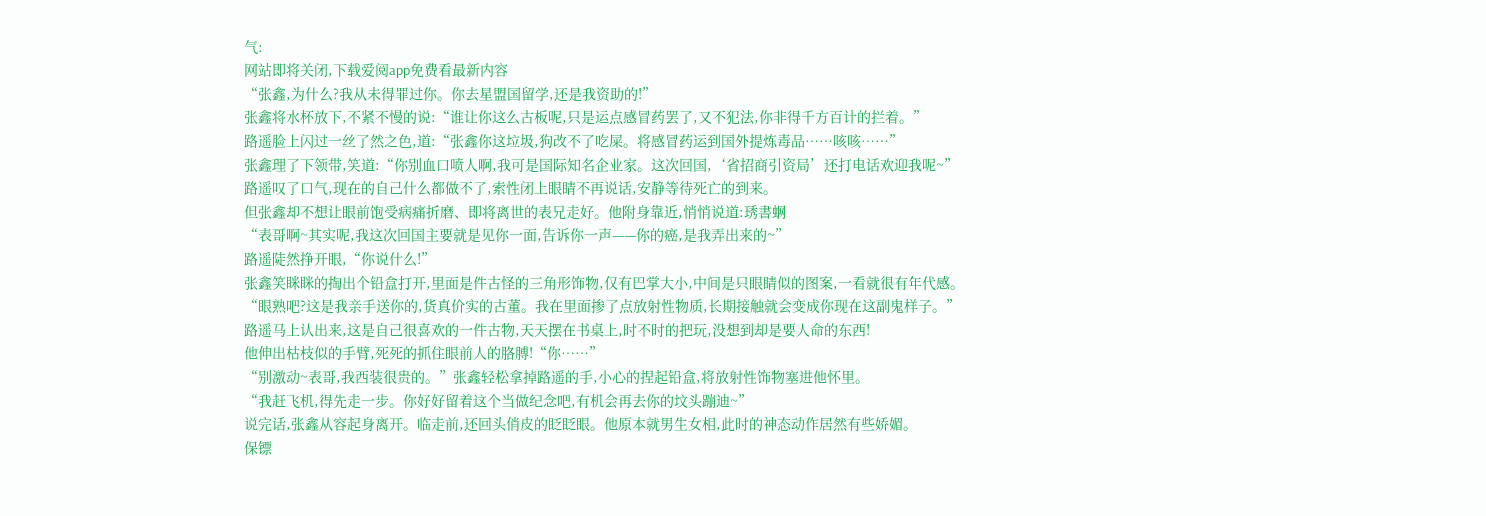气:
网站即将关闭,下载爱阅app免费看最新内容
“张鑫,为什么?我从未得罪过你。你去星盟国留学,还是我资助的!”
张鑫将水杯放下,不紧不慢的说:“谁让你这么古板呢,只是运点感冒药罢了,又不犯法,你非得千方百计的拦着。”
路遥脸上闪过一丝了然之色,道:“张鑫你这垃圾,狗改不了吃屎。将感冒药运到国外提炼毒品……咳咳……”
张鑫理了下领带,笑道:“你别血口喷人啊,我可是国际知名企业家。这次回国,‘省招商引资局’还打电话欢迎我呢~”
路遥叹了口气,现在的自己什么都做不了,索性闭上眼睛不再说话,安静等待死亡的到来。
但张鑫却不想让眼前饱受病痛折磨、即将离世的表兄走好。他附身靠近,悄悄说道:琇書蛧
“表哥啊~其实呢,我这次回国主要就是见你一面,告诉你一声——你的癌,是我弄出来的~”
路遥陡然挣开眼,“你说什么!”
张鑫笑眯眯的掏出个铅盒打开,里面是件古怪的三角形饰物,仅有巴掌大小,中间是只眼睛似的图案,一看就很有年代感。
“眼熟吧?这是我亲手送你的,货真价实的古董。我在里面掺了点放射性物质,长期接触就会变成你现在这副鬼样子。”
路遥马上认出来,这是自己很喜欢的一件古物,天天摆在书桌上,时不时的把玩,没想到却是要人命的东西!
他伸出枯枝似的手臂,死死的抓住眼前人的胳膊!“你……”
“别激动~表哥,我西装很贵的。”张鑫轻松拿掉路遥的手,小心的捏起铅盒,将放射性饰物塞进他怀里。
“我赶飞机,得先走一步。你好好留着这个当做纪念吧,有机会再去你的坟头蹦迪~”
说完话,张鑫从容起身离开。临走前,还回头俏皮的眨眨眼。他原本就男生女相,此时的神态动作居然有些娇媚。
保镖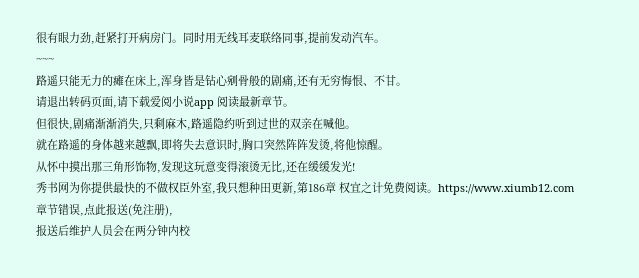很有眼力劲,赶紧打开病房门。同时用无线耳麦联络同事,提前发动汽车。
~~~
路遥只能无力的瘫在床上,浑身皆是钻心剜骨般的剧痛,还有无穷悔恨、不甘。
请退出转码页面,请下载爱阅小说app 阅读最新章节。
但很快,剧痛渐渐消失,只剩麻木,路遥隐约听到过世的双亲在喊他。
就在路遥的身体越来越飘,即将失去意识时,胸口突然阵阵发烫,将他惊醒。
从怀中摸出那三角形饰物,发现这玩意变得滚烫无比,还在缓缓发光!
秀书网为你提供最快的不做权臣外室,我只想种田更新,第186章 权宜之计免费阅读。https://www.xiumb12.com
章节错误,点此报送(免注册),
报送后维护人员会在两分钟内校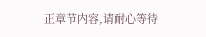正章节内容,请耐心等待